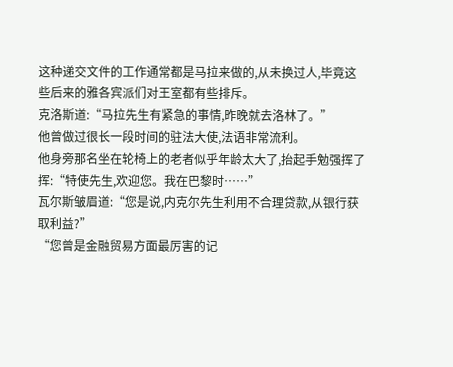这种递交文件的工作通常都是马拉来做的,从未换过人,毕竟这些后来的雅各宾派们对王室都有些排斥。
克洛斯道:“马拉先生有紧急的事情,昨晚就去洛林了。”
他曾做过很长一段时间的驻法大使,法语非常流利。
他身旁那名坐在轮椅上的老者似乎年龄太大了,抬起手勉强挥了挥:“特使先生,欢迎您。我在巴黎时……”
瓦尔斯皱眉道:“您是说,内克尔先生利用不合理贷款,从银行获取利益?”
“您曾是金融贸易方面最厉害的记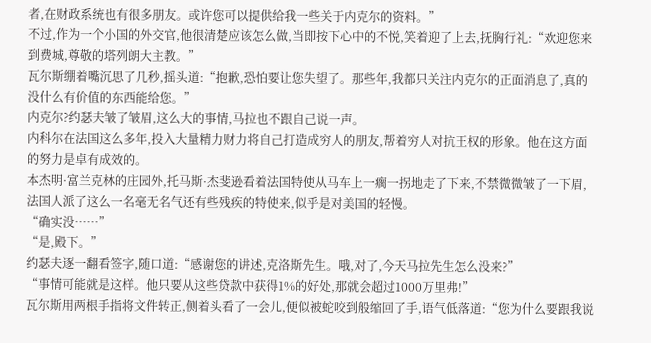者,在财政系统也有很多朋友。或许您可以提供给我一些关于内克尔的资料。”
不过,作为一个小国的外交官,他很清楚应该怎么做,当即按下心中的不悦,笑着迎了上去,抚胸行礼:“欢迎您来到费城,尊敬的塔列朗大主教。”
瓦尔斯绷着嘴沉思了几秒,摇头道:“抱歉,恐怕要让您失望了。那些年,我都只关注内克尔的正面消息了,真的没什么有价值的东西能给您。”
内克尔?约瑟夫皱了皱眉,这么大的事情,马拉也不跟自己说一声。
内科尔在法国这么多年,投入大量精力财力将自己打造成穷人的朋友,帮着穷人对抗王权的形象。他在这方面的努力是卓有成效的。
本杰明·富兰克林的庄园外,托马斯·杰斐逊看着法国特使从马车上一瘸一拐地走了下来,不禁微微皱了一下眉,法国人派了这么一名毫无名气还有些残疾的特使来,似乎是对美国的轻慢。
“确实没……”
“是,殿下。”
约瑟夫逐一翻看签字,随口道:“感谢您的讲述,克洛斯先生。哦,对了,今天马拉先生怎么没来?”
“事情可能就是这样。他只要从这些贷款中获得1%的好处,那就会超过1000万里弗!”
瓦尔斯用两根手指将文件转正,侧着头看了一会儿,便似被蛇咬到般缩回了手,语气低落道:“您为什么要跟我说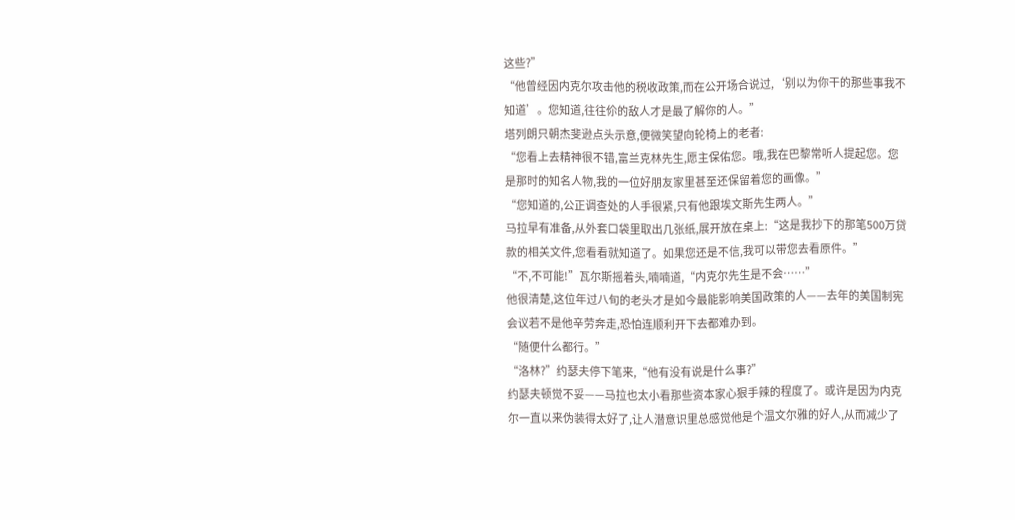这些?”
“他曾经因内克尔攻击他的税收政策,而在公开场合说过,‘别以为你干的那些事我不知道’。您知道,往往伱的敌人才是最了解你的人。”
塔列朗只朝杰斐逊点头示意,便微笑望向轮椅上的老者:
“您看上去精神很不错,富兰克林先生,愿主保佑您。哦,我在巴黎常听人提起您。您是那时的知名人物,我的一位好朋友家里甚至还保留着您的画像。”
“您知道的,公正调查处的人手很紧,只有他跟埃文斯先生两人。”
马拉早有准备,从外套口袋里取出几张纸,展开放在桌上:“这是我抄下的那笔500万贷款的相关文件,您看看就知道了。如果您还是不信,我可以带您去看原件。”
“不,不可能!”瓦尔斯摇着头,喃喃道,“内克尔先生是不会……”
他很清楚,这位年过八旬的老头才是如今最能影响美国政策的人——去年的美国制宪会议若不是他辛劳奔走,恐怕连顺利开下去都难办到。
“随便什么都行。”
“洛林?”约瑟夫停下笔来,“他有没有说是什么事?”
约瑟夫顿觉不妥——马拉也太小看那些资本家心狠手辣的程度了。或许是因为内克尔一直以来伪装得太好了,让人潜意识里总感觉他是个温文尔雅的好人,从而减少了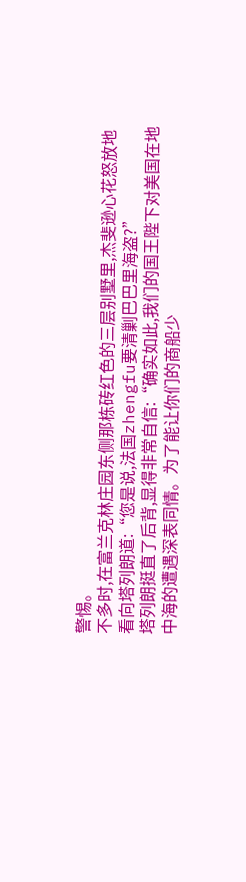警惕。
不多时,在富兰克林庄园东侧那栋砖红色的三层别墅里,杰斐逊心花怒放地看向塔列朗道:“您是说,法国zhengfu要清剿巴巴里海盗?”
塔列朗挺直了后背,显得非常自信:“确实如此,我们的国王陛下对美国在地中海的遭遇深表同情。为了能让你们的商船少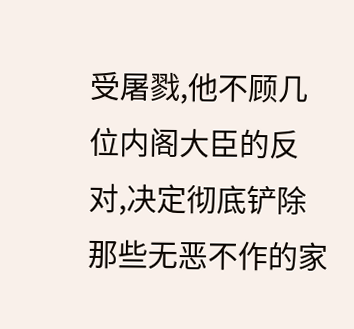受屠戮,他不顾几位内阁大臣的反对,决定彻底铲除那些无恶不作的家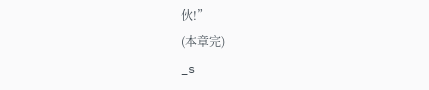伙!”
(本章完)
_s